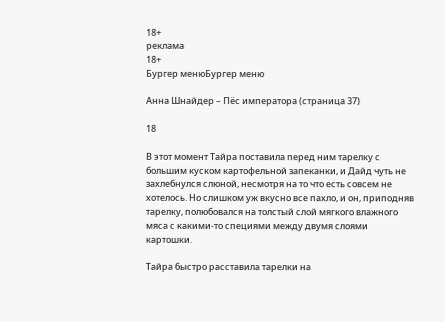18+
реклама
18+
Бургер менюБургер меню

Анна Шнайдер – Пёс императора (страница 37)

18

В этот момент Тайра поставила перед ним тарелку с большим куском картофельной запеканки, и Дайд чуть не захлебнулся слюной, несмотря на то что есть совсем не хотелось. Но слишком уж вкусно все пахло, и он, приподняв тарелку, полюбовался на толстый слой мягкого влажного мяса с какими-то специями между двумя слоями картошки.

Тайра быстро расставила тарелки на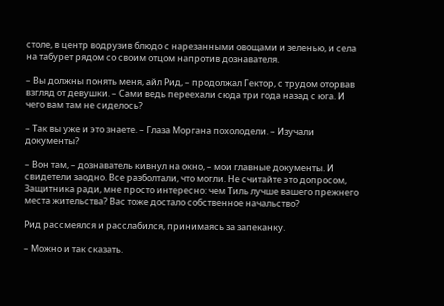столе, в центр водрузив блюдо с нарезанными овощами и зеленью, и села на табурет рядом со своим отцом напротив дознавателя.

– Вы должны понять меня, айл Рид, – продолжал Гектор, с трудом оторвав взгляд от девушки. – Сами ведь переехали сюда три года назад с юга. И чего вам там не сиделось?

– Так вы уже и это знаете. – Глаза Моргана похолодели. – Изучали документы?

– Вон там, – дознаватель кивнул на окно, – мои главные документы. И свидетели заодно. Все разболтали, что могли. Не считайте это допросом, Защитника ради, мне просто интересно: чем Тиль лучше вашего прежнего места жительства? Вас тоже достало собственное начальство?

Рид рассмеялся и расслабился, принимаясь за запеканку.

– Можно и так сказать.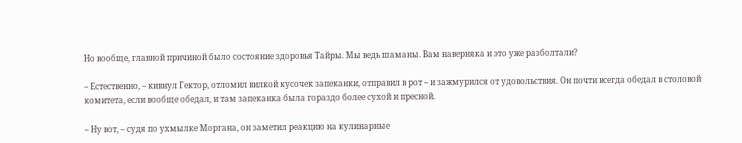Но вообще, главной причиной было состояние здоровья Тайры. Мы ведь шаманы. Вам наверняка и это уже разболтали?

– Естественно, – кивнул Гектор, отломил вилкой кусочек запеканки, отправил в рот – и зажмурился от удовольствия. Он почти всегда обедал в столовой комитета, если вообще обедал, и там запеканка была гораздо более сухой и пресной.

– Ну вот, – судя по ухмылке Моргана, он заметил реакцию на кулинарные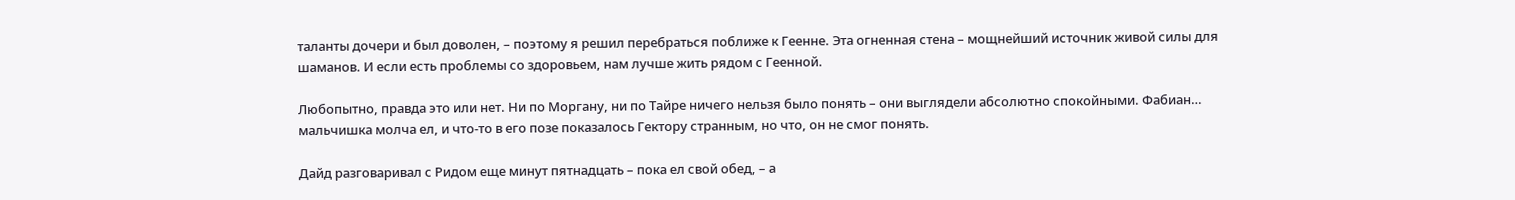таланты дочери и был доволен, – поэтому я решил перебраться поближе к Геенне. Эта огненная стена – мощнейший источник живой силы для шаманов. И если есть проблемы со здоровьем, нам лучше жить рядом с Геенной.

Любопытно, правда это или нет. Ни по Моргану, ни по Тайре ничего нельзя было понять – они выглядели абсолютно спокойными. Фабиан… мальчишка молча ел, и что-то в его позе показалось Гектору странным, но что, он не смог понять.

Дайд разговаривал с Ридом еще минут пятнадцать – пока ел свой обед, – а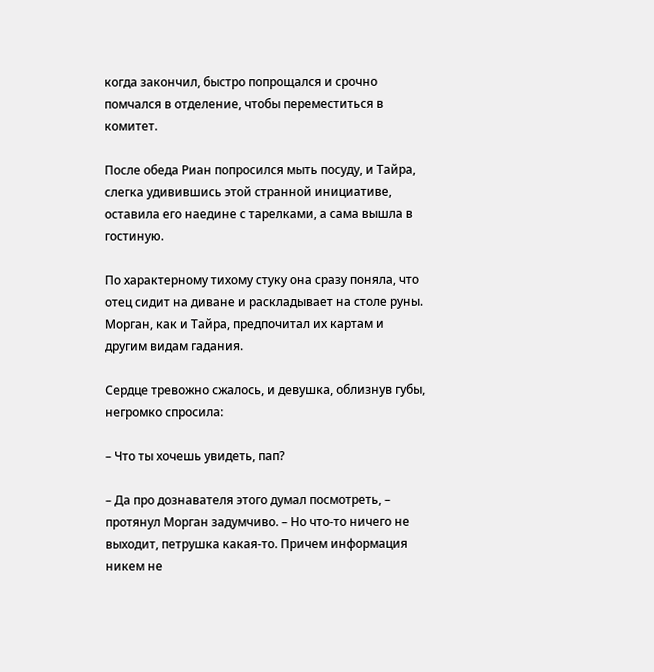когда закончил, быстро попрощался и срочно помчался в отделение, чтобы переместиться в комитет.

После обеда Риан попросился мыть посуду, и Тайра, слегка удивившись этой странной инициативе, оставила его наедине с тарелками, а сама вышла в гостиную.

По характерному тихому стуку она сразу поняла, что отец сидит на диване и раскладывает на столе руны. Морган, как и Тайра, предпочитал их картам и другим видам гадания.

Сердце тревожно сжалось, и девушка, облизнув губы, негромко спросила:

– Что ты хочешь увидеть, пап?

– Да про дознавателя этого думал посмотреть, – протянул Морган задумчиво. – Но что-то ничего не выходит, петрушка какая-то. Причем информация никем не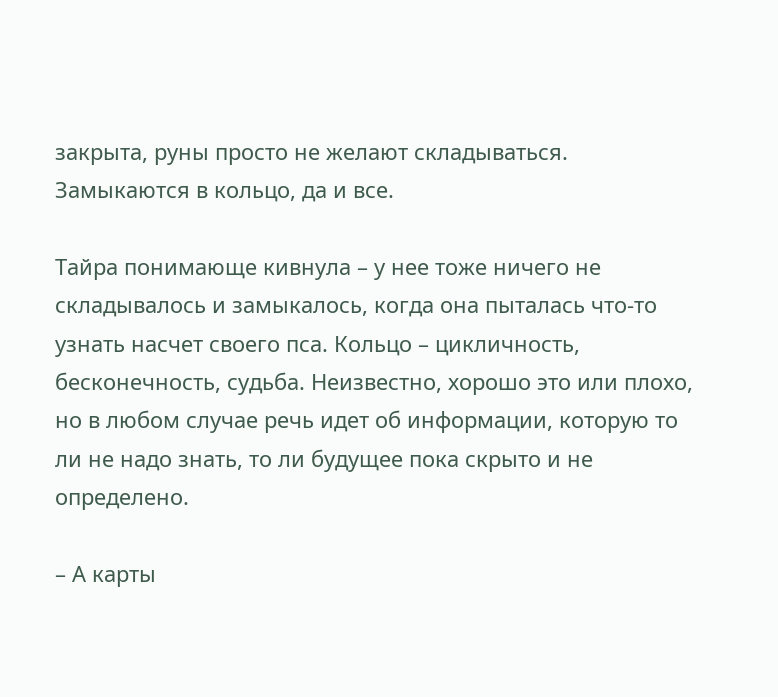закрыта, руны просто не желают складываться. Замыкаются в кольцо, да и все.

Тайра понимающе кивнула – у нее тоже ничего не складывалось и замыкалось, когда она пыталась что-то узнать насчет своего пса. Кольцо – цикличность, бесконечность, судьба. Неизвестно, хорошо это или плохо, но в любом случае речь идет об информации, которую то ли не надо знать, то ли будущее пока скрыто и не определено.

– А карты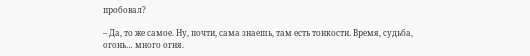пробовал?

– Да, то же самое. Ну, почти, сама знаешь, там есть тонкости. Время, судьба, огонь… много огня.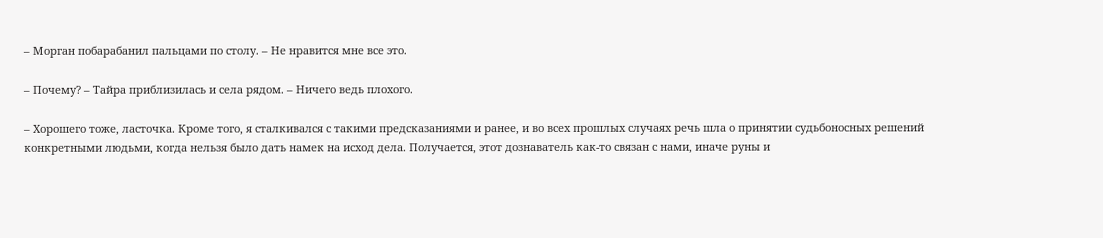– Морган побарабанил пальцами по столу. – Не нравится мне все это.

– Почему? – Тайра приблизилась и села рядом. – Ничего ведь плохого.

– Хорошего тоже, ласточка. Кроме того, я сталкивался с такими предсказаниями и ранее, и во всех прошлых случаях речь шла о принятии судьбоносных решений конкретными людьми, когда нельзя было дать намек на исход дела. Получается, этот дознаватель как-то связан с нами, иначе руны и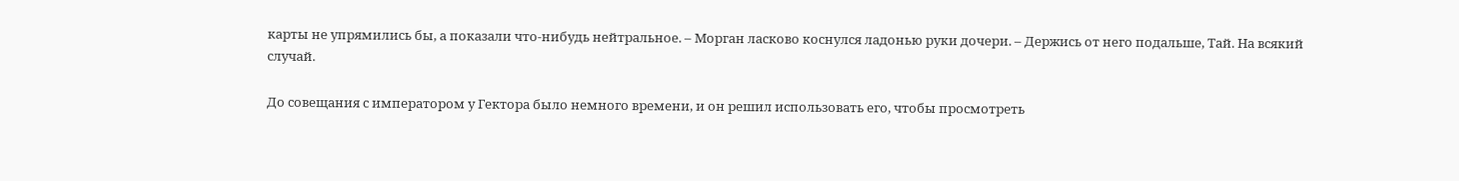карты не упрямились бы, а показали что-нибудь нейтральное. – Морган ласково коснулся ладонью руки дочери. – Держись от него подальше, Тай. На всякий случай.

До совещания с императором у Гектора было немного времени, и он решил использовать его, чтобы просмотреть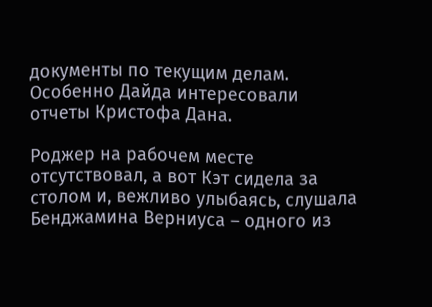документы по текущим делам. Особенно Дайда интересовали отчеты Кристофа Дана.

Роджер на рабочем месте отсутствовал, а вот Кэт сидела за столом и, вежливо улыбаясь, слушала Бенджамина Верниуса – одного из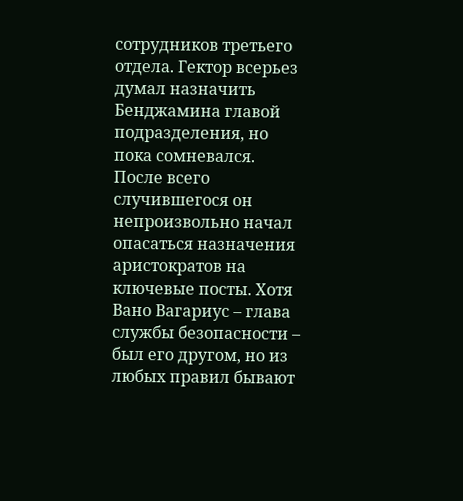сотрудников третьего отдела. Гектор всерьез думал назначить Бенджамина главой подразделения, но пока сомневался. После всего случившегося он непроизвольно начал опасаться назначения аристократов на ключевые посты. Хотя Вано Вагариус – глава службы безопасности – был его другом, но из любых правил бывают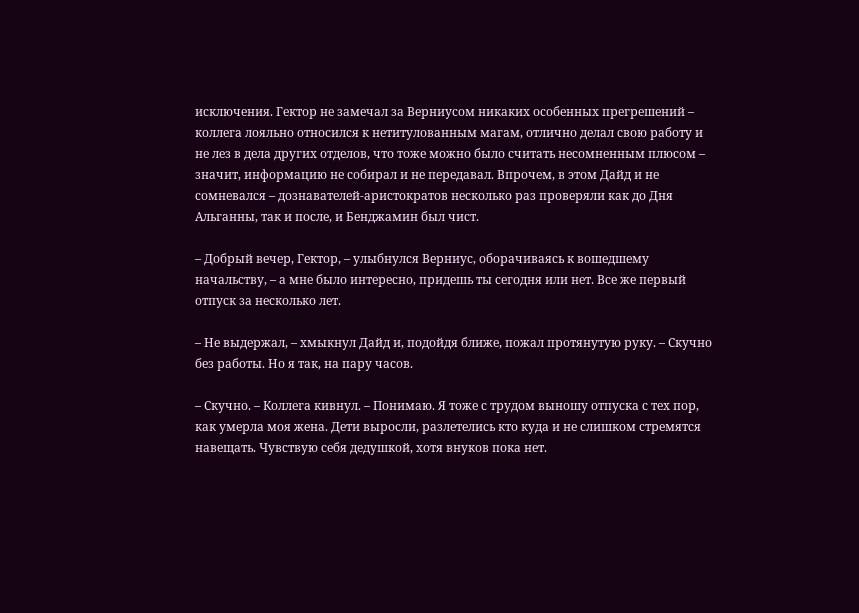исключения. Гектор не замечал за Верниусом никаких особенных прегрешений – коллега лояльно относился к нетитулованным магам, отлично делал свою работу и не лез в дела других отделов, что тоже можно было считать несомненным плюсом – значит, информацию не собирал и не передавал. Впрочем, в этом Дайд и не сомневался – дознавателей-аристократов несколько раз проверяли как до Дня Альганны, так и после, и Бенджамин был чист.

– Добрый вечер, Гектор, – улыбнулся Верниус, оборачиваясь к вошедшему начальству, – а мне было интересно, придешь ты сегодня или нет. Все же первый отпуск за несколько лет.

– Не выдержал, – хмыкнул Дайд и, подойдя ближе, пожал протянутую руку. – Скучно без работы. Но я так, на пару часов.

– Скучно. – Коллега кивнул. – Понимаю. Я тоже с трудом выношу отпуска с тех пор, как умерла моя жена. Дети выросли, разлетелись кто куда и не слишком стремятся навещать. Чувствую себя дедушкой, хотя внуков пока нет.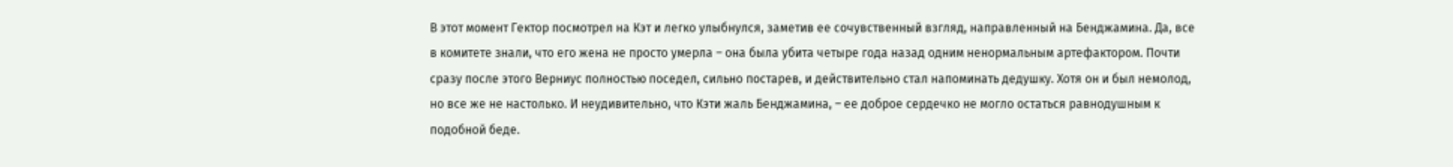В этот момент Гектор посмотрел на Кэт и легко улыбнулся, заметив ее сочувственный взгляд, направленный на Бенджамина. Да, все в комитете знали, что его жена не просто умерла – она была убита четыре года назад одним ненормальным артефактором. Почти сразу после этого Верниус полностью поседел, сильно постарев, и действительно стал напоминать дедушку. Хотя он и был немолод, но все же не настолько. И неудивительно, что Кэти жаль Бенджамина, – ее доброе сердечко не могло остаться равнодушным к подобной беде.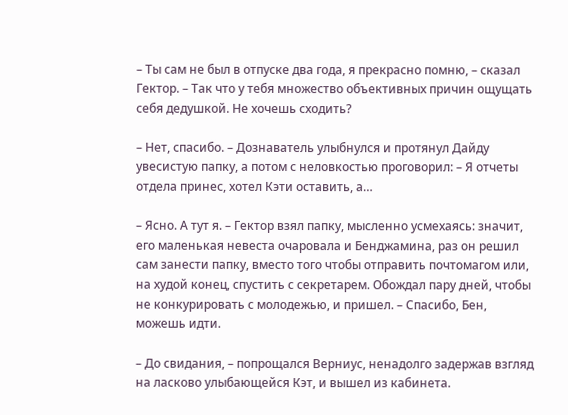– Ты сам не был в отпуске два года, я прекрасно помню, – сказал Гектор. – Так что у тебя множество объективных причин ощущать себя дедушкой. Не хочешь сходить?

– Нет, спасибо. – Дознаватель улыбнулся и протянул Дайду увесистую папку, а потом с неловкостью проговорил: – Я отчеты отдела принес, хотел Кэти оставить, а…

– Ясно. А тут я. – Гектор взял папку, мысленно усмехаясь: значит, его маленькая невеста очаровала и Бенджамина, раз он решил сам занести папку, вместо того чтобы отправить почтомагом или, на худой конец, спустить с секретарем. Обождал пару дней, чтобы не конкурировать с молодежью, и пришел. – Спасибо, Бен, можешь идти.

– До свидания, – попрощался Верниус, ненадолго задержав взгляд на ласково улыбающейся Кэт, и вышел из кабинета.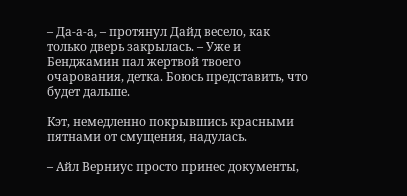– Да-а-а, – протянул Дайд весело, как только дверь закрылась. – Уже и Бенджамин пал жертвой твоего очарования, детка. Боюсь представить, что будет дальше.

Кэт, немедленно покрывшись красными пятнами от смущения, надулась.

– Айл Верниус просто принес документы,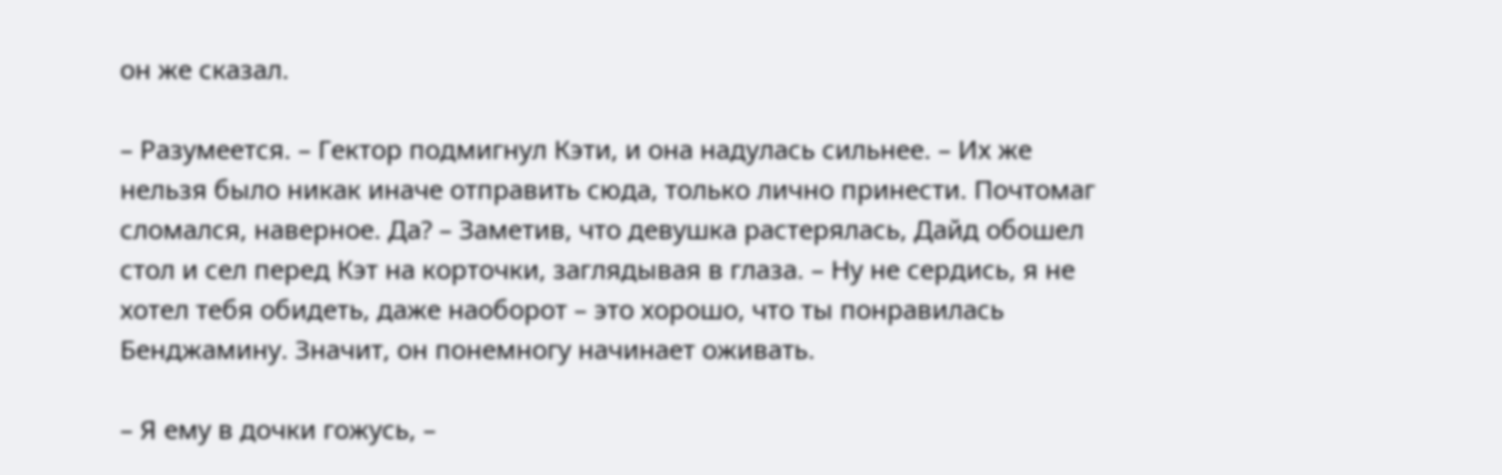он же сказал.

– Разумеется. – Гектор подмигнул Кэти, и она надулась сильнее. – Их же нельзя было никак иначе отправить сюда, только лично принести. Почтомаг сломался, наверное. Да? – Заметив, что девушка растерялась, Дайд обошел стол и сел перед Кэт на корточки, заглядывая в глаза. – Ну не сердись, я не хотел тебя обидеть, даже наоборот – это хорошо, что ты понравилась Бенджамину. Значит, он понемногу начинает оживать.

– Я ему в дочки гожусь, –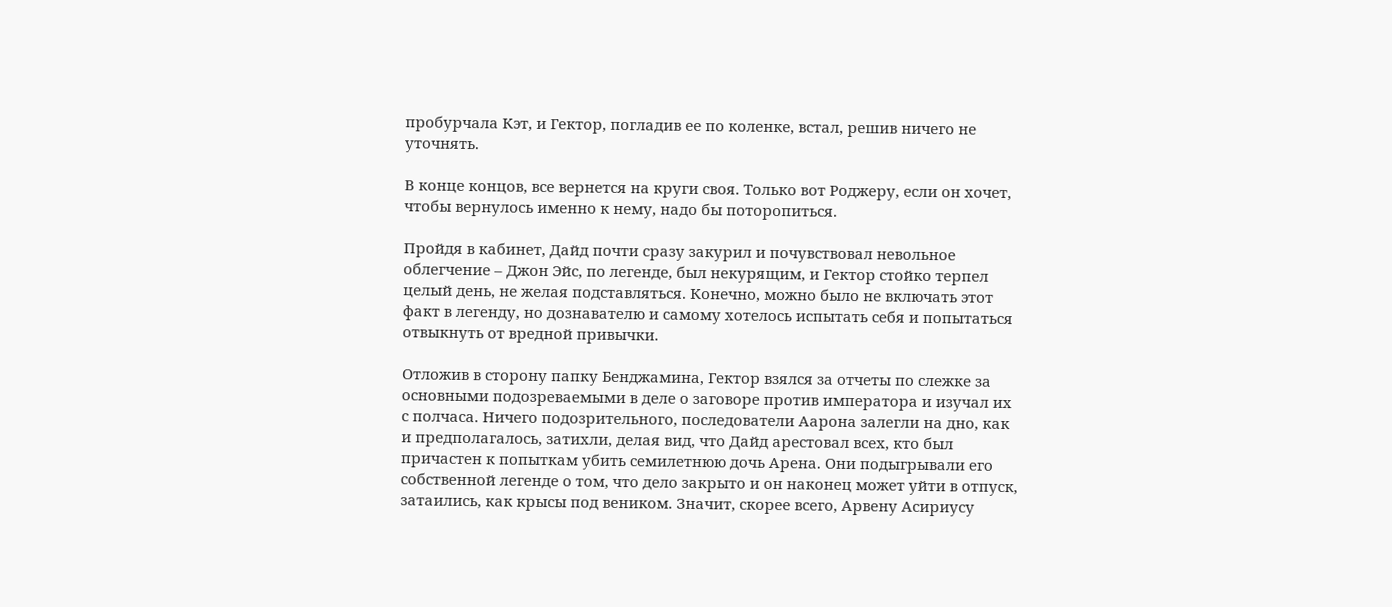пробурчала Кэт, и Гектор, погладив ее по коленке, встал, решив ничего не уточнять.

В конце концов, все вернется на круги своя. Только вот Роджеру, если он хочет, чтобы вернулось именно к нему, надо бы поторопиться.

Пройдя в кабинет, Дайд почти сразу закурил и почувствовал невольное облегчение – Джон Эйс, по легенде, был некурящим, и Гектор стойко терпел целый день, не желая подставляться. Конечно, можно было не включать этот факт в легенду, но дознавателю и самому хотелось испытать себя и попытаться отвыкнуть от вредной привычки.

Отложив в сторону папку Бенджамина, Гектор взялся за отчеты по слежке за основными подозреваемыми в деле о заговоре против императора и изучал их с полчаса. Ничего подозрительного, последователи Аарона залегли на дно, как и предполагалось, затихли, делая вид, что Дайд арестовал всех, кто был причастен к попыткам убить семилетнюю дочь Арена. Они подыгрывали его собственной легенде о том, что дело закрыто и он наконец может уйти в отпуск, затаились, как крысы под веником. Значит, скорее всего, Арвену Асириусу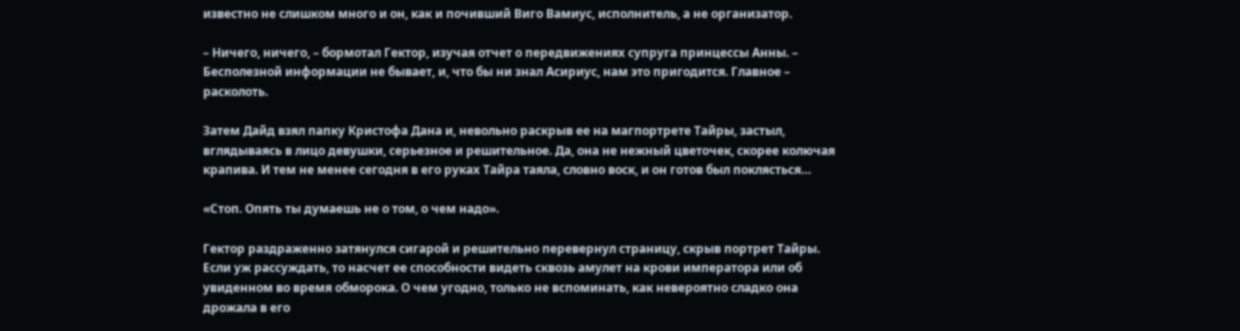известно не слишком много и он, как и почивший Виго Вамиус, исполнитель, а не организатор.

– Ничего, ничего, – бормотал Гектор, изучая отчет о передвижениях супруга принцессы Анны. – Бесполезной информации не бывает, и, что бы ни знал Асириус, нам это пригодится. Главное – расколоть.

Затем Дайд взял папку Кристофа Дана и, невольно раскрыв ее на магпортрете Тайры, застыл, вглядываясь в лицо девушки, серьезное и решительное. Да, она не нежный цветочек, скорее колючая крапива. И тем не менее сегодня в его руках Тайра таяла, словно воск, и он готов был поклясться…

«Стоп. Опять ты думаешь не о том, о чем надо».

Гектор раздраженно затянулся сигарой и решительно перевернул страницу, скрыв портрет Тайры. Если уж рассуждать, то насчет ее способности видеть сквозь амулет на крови императора или об увиденном во время обморока. О чем угодно, только не вспоминать, как невероятно сладко она дрожала в его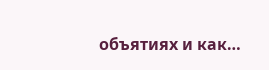объятиях и как…